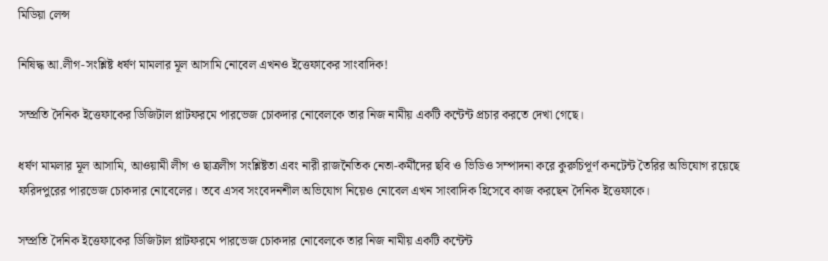মিডিয়া লেন্স

নিষিদ্ধ আ.লীগ-সংশ্লিষ্ট ধর্ষণ মামলার মূল আসামি নোবেল এখনও ইত্তেফাকের সাংবাদিক!

সম্প্রতি দৈনিক ইত্তেফাকের ডিজিটাল প্লাটফরমে পারভেজ চোকদার নোবেলকে তার নিজ নামীয় একটি কন্টেন্ট প্রচার করতে দেখা গেছে।

ধর্ষণ মামলার মূল আসামি, আওয়ামী লীগ ও ছাত্রলীগ সংশ্লিষ্টতা এবং নারী রাজনৈতিক নেতা-কর্মীদের ছবি ও ভিডিও সম্পাদনা করে কুরুচিপূর্ণ কনটেন্ট তৈরির অভিযোগ রয়েছে ফরিদপুরের পারভেজ চোকদার নোবেলের। তবে এসব সংবেদনশীল অভিযোগ নিয়েও নোবেল এখন সাংবাদিক হিসেবে কাজ করছেন দৈনিক ইত্তেফাকে।

সম্প্রতি দৈনিক ইত্তেফাকের ডিজিটাল প্লাটফরমে পারভেজ চোকদার নোবেলকে তার নিজ নামীয় একটি কন্টেন্ট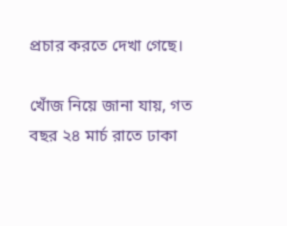প্রচার করতে দেখা গেছে।

খোঁজ নিয়ে জানা যায়, গত বছর ২৪ মার্চ রাতে ঢাকা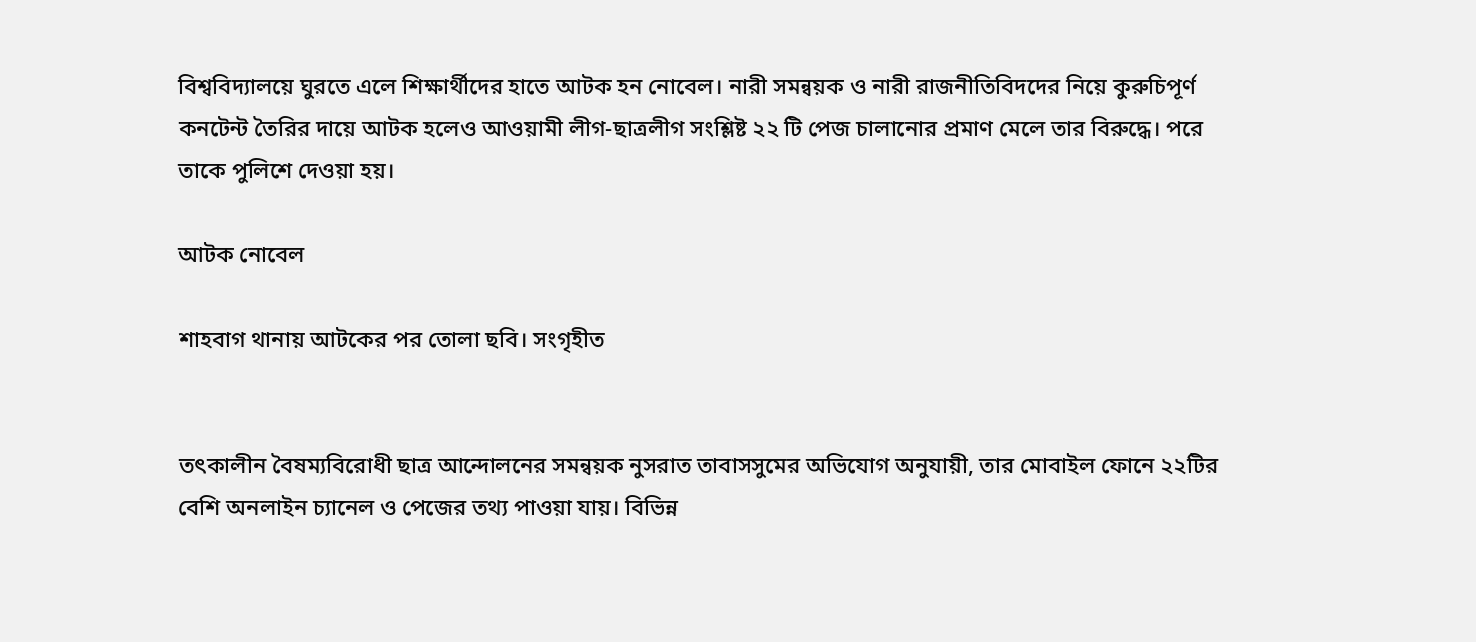বিশ্ববিদ্যালয়ে ঘুরতে এলে শিক্ষার্থীদের হাতে আটক হন নোবেল। নারী সমন্বয়ক ও নারী রাজনীতিবিদদের নিয়ে কুরুচিপূর্ণ কনটেন্ট তৈরির দায়ে আটক হলেও আওয়ামী লীগ-ছাত্রলীগ সংশ্লিষ্ট ২২ টি পেজ চালানোর প্রমাণ মেলে তার বিরুদ্ধে। পরে তাকে পুলিশে দেওয়া হয়।

আটক নোবেল

শাহবাগ থানায় আটকের পর তোলা ছবি। সংগৃহীত


তৎকালীন বৈষম্যবিরোধী ছাত্র আন্দোলনের সমন্বয়ক নুসরাত তাবাসসুমের অভিযোগ অনুযায়ী, তার মোবাইল ফোনে ২২টির বেশি অনলাইন চ্যানেল ও পেজের তথ্য পাওয়া যায়। বিভিন্ন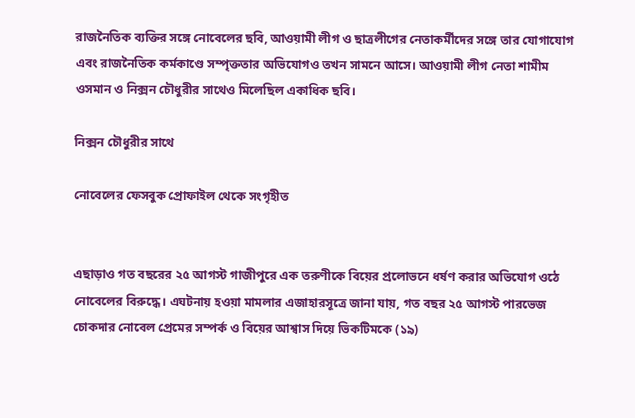রাজনৈতিক ব্যক্তির সঙ্গে নোবেলের ছবি, আওয়ামী লীগ ও ছাত্রলীগের নেতাকর্মীদের সঙ্গে তার যোগাযোগ এবং রাজনৈতিক কর্মকাণ্ডে সম্পৃক্ততার অভিযোগও তখন সামনে আসে। আওয়ামী লীগ নেতা শামীম ওসমান ও নিক্সন চৌধুরীর সাথেও মিলেছিল একাধিক ছবি।

নিক্সন চৌধুরীর সাথে

নোবেলের ফেসবুক প্রোফাইল থেকে সংগৃহীত


এছাড়াও গত বছরের ২৫ আগস্ট গাজীপুরে এক তরুণীকে বিয়ের প্রলোভনে ধর্ষণ করার অভিযোগ ওঠে নোবেলের বিরুদ্ধে। এঘটনায় হওয়া মামলার এজাহারসূত্রে জানা যায়, গত বছর ২৫ আগস্ট পারভেজ চোকদার নোবেল প্রেমের সম্পর্ক ও বিয়ের আশ্বাস দিয়ে ভিকটিমকে (১৯)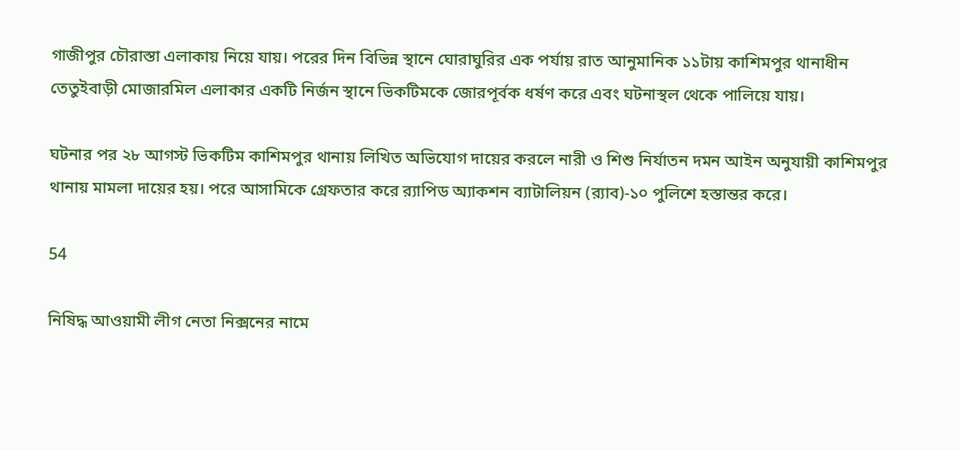গাজীপুর চৌরাস্তা এলাকায় নিয়ে যায়। পরের দিন বিভিন্ন স্থানে ঘোরাঘুরির এক পর্যায় রাত আনুমানিক ১১টায় কাশিমপুর থানাধীন তেতুইবাড়ী মোজারমিল এলাকার একটি নির্জন স্থানে ভিকটিমকে জোরপূর্বক ধর্ষণ করে এবং ঘটনাস্থল থেকে পালিয়ে যায়।

ঘটনার পর ২৮ আগস্ট ভিকটিম কাশিমপুর থানায় লিখিত অভিযোগ দায়ের করলে নারী ও শিশু নির্যাতন দমন আইন অনুযায়ী কাশিমপুর থানায় মামলা দায়ের হয়। পরে আসামিকে গ্রেফতার করে র‌্যাপিড অ্যাকশন ব্যাটালিয়ন (র‌্যাব)-১০ পুলিশে হস্তান্তর করে।

54

নিষিদ্ধ আওয়ামী লীগ নেতা নিক্সনের নামে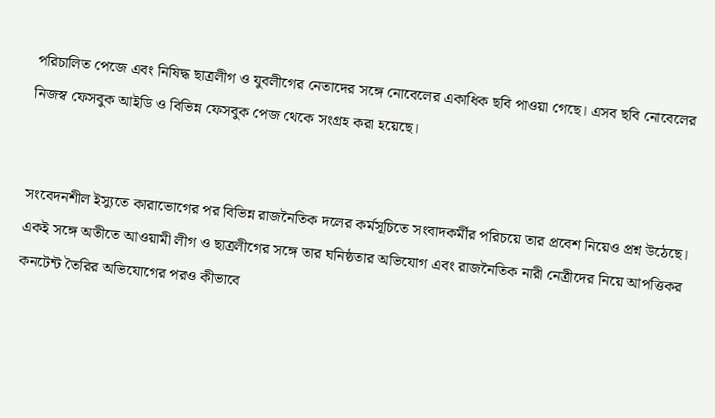পরিচালিত পেজে এবং নিষিদ্ধ ছাত্রলীগ ও যুবলীগের নেতাদের সঙ্গে নোবেলের একাধিক ছবি পাওয়া গেছে। এসব ছবি নোবেলের নিজস্ব ফেসবুক আইডি ও বিভিন্ন ফেসবুক পেজ থেকে সংগ্রহ করা হয়েছে।


সংবেদনশীল ইস্যুতে কারাভোগের পর বিভিন্ন রাজনৈতিক দলের কর্মসূচিতে সংবাদকর্মীর পরিচয়ে তার প্রবেশ নিয়েও প্রশ্ন উঠেছে। একই সঙ্গে অতীতে আওয়ামী লীগ ও ছাত্রলীগের সঙ্গে তার ঘনিষ্ঠতার অভিযোগ এবং রাজনৈতিক নারী নেত্রীদের নিয়ে আপত্তিকর কনটেন্ট তৈরির অভিযোগের পরও কীভাবে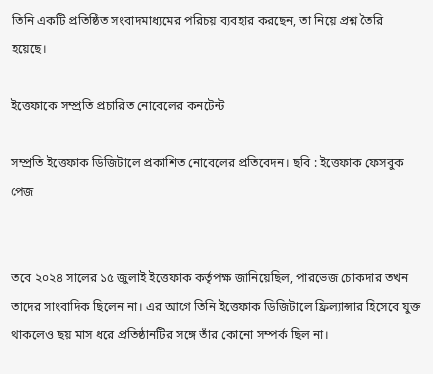তিনি একটি প্রতিষ্ঠিত সংবাদমাধ্যমের পরিচয় ব্যবহার করছেন, তা নিয়ে প্রশ্ন তৈরি হয়েছে।

ইত্তেফাকে সম্প্রতি প্রচারিত নোবেলের কনটেন্ট

সম্প্রতি ইত্তেফাক ডিজিটালে প্রকাশিত নোবেলের প্রতিবেদন। ছবি : ইত্তেফাক ফেসবুক পেজ


তবে ২০২৪ সালের ১৫ জুলাই ইত্তেফাক কর্তৃপক্ষ জানিয়েছিল, পারভেজ চোকদার তখন তাদের সাংবাদিক ছিলেন না। এর আগে তিনি ইত্তেফাক ডিজিটালে ফ্রিল্যান্সার হিসেবে যুক্ত থাকলেও ছয় মাস ধরে প্রতিষ্ঠানটির সঙ্গে তাঁর কোনো সম্পর্ক ছিল না।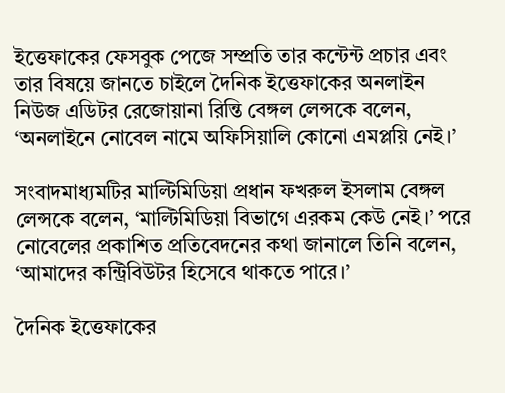ইত্তেফাকের ফেসবুক পেজে সম্প্রতি তার কন্টেন্ট প্রচার এবং তার বিষয়ে জানতে চাইলে দৈনিক ইত্তেফাকের অনলাইন নিউজ এডিটর রেজোয়ানা রিন্তি বেঙ্গল লেন্সকে বলেন, ‘অনলাইনে নোবেল নামে অফিসিয়ালি কোনো এমপ্লয়ি নেই।’

সংবাদমাধ্যমটির মাল্টিমিডিয়া প্রধান ফখরুল ইসলাম বেঙ্গল লেন্সকে বলেন, ‘মাল্টিমিডিয়া বিভাগে এরকম কেউ নেই।’ পরে নোবেলের প্রকাশিত প্রতিবেদনের কথা জানালে তিনি বলেন, ‘আমাদের কন্ট্রিবিউটর হিসেবে থাকতে পারে।’

দৈনিক ইত্তেফাকের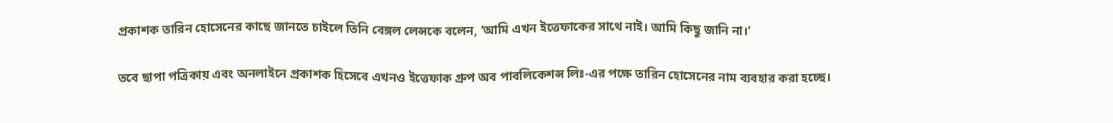প্রকাশক তারিন হোসেনের কাছে জানতে চাইলে তিনি বেঙ্গল লেন্সকে বলেন, ‘আমি এখন ইত্তেফাকের সাথে নাই। আমি কিছু জানি না।’

তবে ছাপা পত্রিকায় এবং অনলাইনে প্রকাশক হিসেবে এখনও ইত্তেফাক গ্রুপ অব পাবলিকেশন্স লিঃ-এর পক্ষে তারিন হোসেনের নাম ব্যবহার করা হচ্ছে।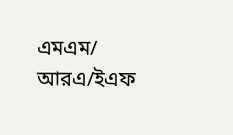এমএম/ আরএ/ইএফ